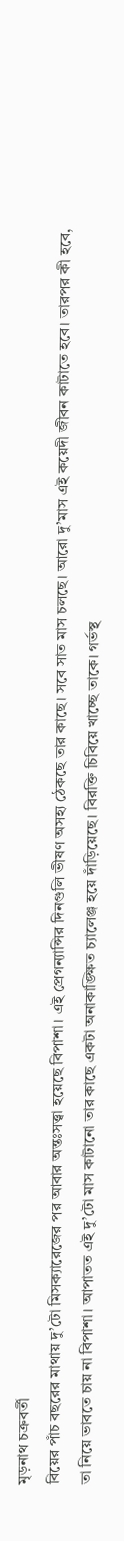মৃড়নাথ চক্রবর্তী
বিয়ের পাঁচ বছরের মাথায় দু’টো মিসক্যারেজের পর আবার অন্তঃসত্ত্বা হয়েছে বিপাশা। এই প্রেগন্যান্সির দিনগুলি ভীষণ অসহ্য ঠেকছে তার কাছে। সবে সাত মাস চলছে। আরো দু’মাস এই কয়েদী জীবন কাটাতে হবে। তারপর কী হবে, তা নিয়ে ভাবতে চায় না বিপাশা। আপাতত এই দু’টো মাস কাটানো তার কাছে একটা অনাকাঙ্ক্ষিত চ্যালেঞ্জ হয়ে দাঁড়িয়েছে। বিরক্তি চিবিয়ে খাচ্ছে তাকে। গর্ভস্থ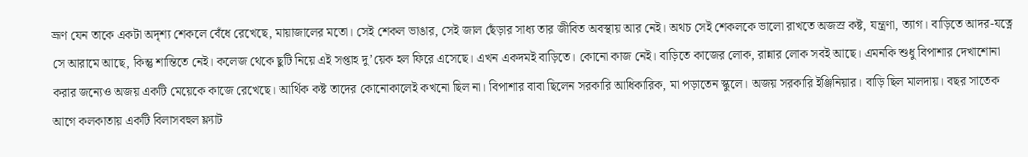ভ্রূণ যেন তাকে একটা অদৃশ্য শেকলে বেঁধে রেখেছে, মায়াজালের মতো। সেই শেকল ভাঙার, সেই জাল ছেঁড়ার সাধ্য তার জীবিত অবস্থায় আর নেই। অথচ সেই শেকলকে ভালো রাখতে অজস্র কষ্ট, যন্ত্রণা, ত্যাগ। বাড়িতে আদর-যত্নে সে আরামে আছে, কিন্তু শান্তিতে নেই। কলেজ থেকে ছুটি নিয়ে এই সপ্তাহ দু’য়েক হল ফিরে এসেছে। এখন একদমই বাড়িতে। কোনো কাজ নেই। বাড়িতে কাজের লোক, রান্নার লোক সবই আছে। এমনকি শুধু বিপাশার দেখাশোনা করার জন্যেও অজয় একটি মেয়েকে কাজে রেখেছে। আর্থিক কষ্ট তাদের কোনোকালেই কখনো ছিল না। বিপাশার বাবা ছিলেন সরকারি আধিকারিক, মা পড়াতেন স্কুলে। অজয় সরকারি ইঞ্জিনিয়ার। বাড়ি ছিল মালদায়। বছর সাতেক আগে কলকাতায় একটি বিলাসবহুল ফ্ল্যাট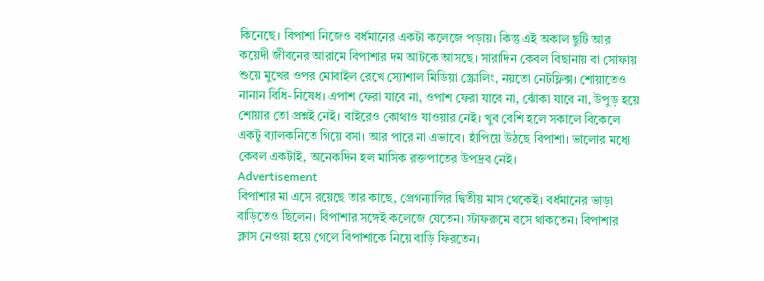কিনেছে। বিপাশা নিজেও বর্ধমানের একটা কলেজে পড়ায়। কিন্তু এই অকাল ছুটি আর কয়েদী জীবনের আরামে বিপাশার দম আটকে আসছে। সারাদিন কেবল বিছানায় বা সোফায় শুয়ে মুখের ওপর মোবাইল রেখে স্যোশাল মিডিয়া স্ক্রোলিং, নয়তো নেটফ্লিক্স। শোয়াতেও নানান বিধি-নিষেধ। এপাশ ফেরা যাবে না, ওপাশ ফেরা যাবে না, ঝোঁকা যাবে না, উপুড় হয়ে শোয়ার তো প্রশ্নই নেই। বাইরেও কোথাও যাওয়ার নেই। খুব বেশি হলে সকালে বিকেলে একটু ব্যালকনিতে গিয়ে বসা। আর পারে না এভাবে। হাঁপিয়ে উঠছে বিপাশা। ভালোর মধ্যে কেবল একটাই, অনেকদিন হল মাসিক রক্তপাতের উপদ্রব নেই।
Advertisement
বিপাশার মা এসে রয়েছে তার কাছে, প্রেগন্যান্সির দ্বিতীয় মাস থেকেই। বর্ধমানের ভাড়া বাড়িতেও ছিলেন। বিপাশার সঙ্গেই কলেজে যেতেন। স্টাফরুমে বসে থাকতেন। বিপাশার ক্লাস নেওয়া হয়ে গেলে বিপাশাকে নিয়ে বাড়ি ফিরতেন।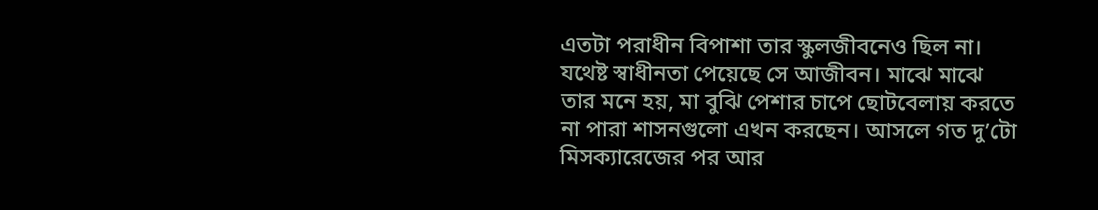এতটা পরাধীন বিপাশা তার স্কুলজীবনেও ছিল না। যথেষ্ট স্বাধীনতা পেয়েছে সে আজীবন। মাঝে মাঝে তার মনে হয়, মা বুঝি পেশার চাপে ছোটবেলায় করতে না পারা শাসনগুলো এখন করছেন। আসলে গত দু’টো মিসক্যারেজের পর আর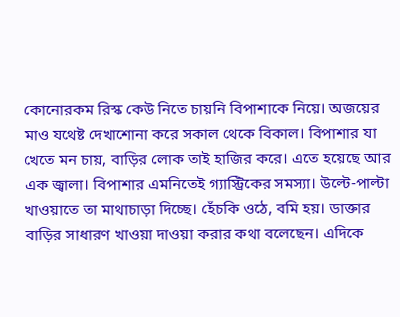কোনোরকম রিস্ক কেউ নিতে চায়নি বিপাশাকে নিয়ে। অজয়ের মাও যথেষ্ট দেখাশোনা করে সকাল থেকে বিকাল। বিপাশার যা খেতে মন চায়, বাড়ির লোক তাই হাজির করে। এতে হয়েছে আর এক জ্বালা। বিপাশার এমনিতেই গ্যাস্ট্রিকের সমস্যা। উল্টে-পাল্টা খাওয়াতে তা মাথাচাড়া দিচ্ছে। হেঁচকি ওঠে, বমি হয়। ডাক্তার বাড়ির সাধারণ খাওয়া দাওয়া করার কথা বলেছেন। এদিকে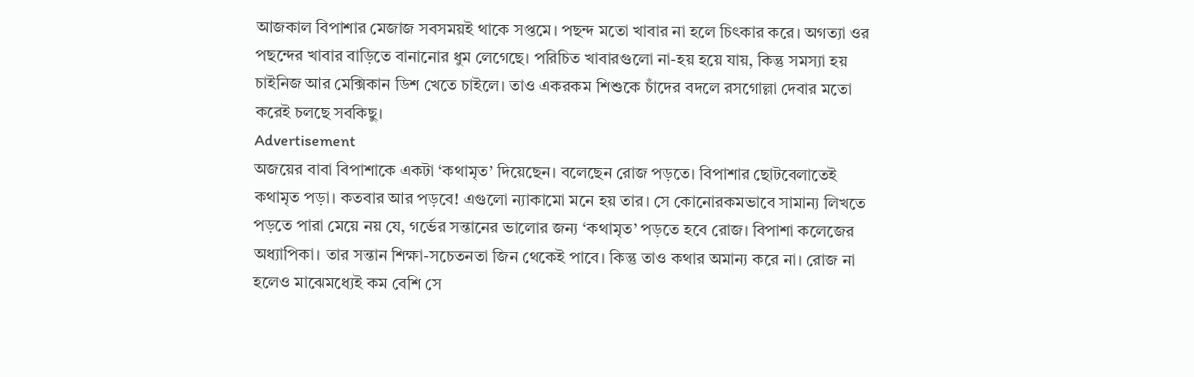আজকাল বিপাশার মেজাজ সবসময়ই থাকে সপ্তমে। পছন্দ মতো খাবার না হলে চিৎকার করে। অগত্যা ওর পছন্দের খাবার বাড়িতে বানানোর ধুম লেগেছে। পরিচিত খাবারগুলো না-হয় হয়ে যায়, কিন্তু সমস্যা হয় চাইনিজ আর মেক্সিকান ডিশ খেতে চাইলে। তাও একরকম শিশুকে চাঁদের বদলে রসগোল্লা দেবার মতো করেই চলছে সবকিছু।
Advertisement
অজয়ের বাবা বিপাশাকে একটা ‘কথামৃত’ দিয়েছেন। বলেছেন রোজ পড়তে। বিপাশার ছোটবেলাতেই কথামৃত পড়া। কতবার আর পড়বে! এগুলো ন্যাকামো মনে হয় তার। সে কোনোরকমভাবে সামান্য লিখতে পড়তে পারা মেয়ে নয় যে, গর্ভের সন্তানের ভালোর জন্য ‘কথামৃত’ পড়তে হবে রোজ। বিপাশা কলেজের অধ্যাপিকা। তার সন্তান শিক্ষা-সচেতনতা জিন থেকেই পাবে। কিন্তু তাও কথার অমান্য করে না। রোজ না হলেও মাঝেমধ্যেই কম বেশি সে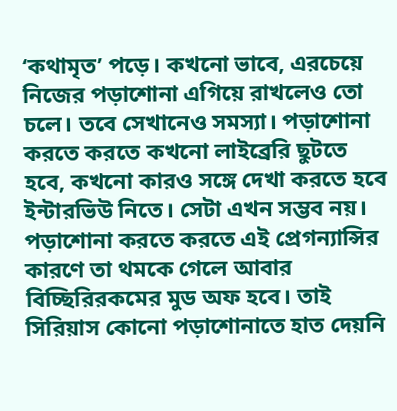‘কথামৃত’ পড়ে। কখনো ভাবে, এরচেয়ে নিজের পড়াশোনা এগিয়ে রাখলেও তো চলে। তবে সেখানেও সমস্যা। পড়াশোনা করতে করতে কখনো লাইব্রেরি ছুটতে হবে, কখনো কারও সঙ্গে দেখা করতে হবে ইন্টারভিউ নিতে। সেটা এখন সম্ভব নয়। পড়াশোনা করতে করতে এই প্রেগন্যান্সির কারণে তা থমকে গেলে আবার বিচ্ছিরিরকমের মুড অফ হবে। তাই সিরিয়াস কোনো পড়াশোনাতে হাত দেয়নি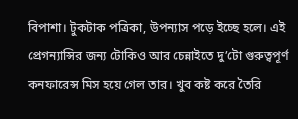বিপাশা। টুকটাক পত্রিকা, উপন্যাস পড়ে ইচ্ছে হলে। এই প্রেগন্যান্সির জন্য টোকিও আর চেন্নাইতে দু’টো গুরুত্বপূর্ণ কনফারেন্স মিস হয়ে গেল তার। খুব কষ্ট করে তৈরি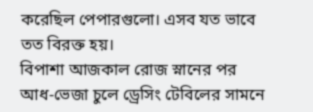করেছিল পেপারগুলো। এসব যত ভাবে তত বিরক্ত হয়।
বিপাশা আজকাল রোজ স্নানের পর আধ-ভেজা চুলে ড্রেসিং টেবিলের সামনে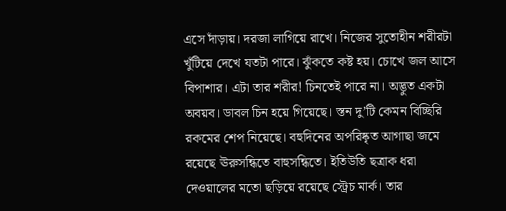এসে দাঁড়ায়। দরজা লাগিয়ে রাখে। নিজের সুতোহীন শরীরটা খুঁটিয়ে দেখে যতটা পারে। ঝুঁকতে কষ্ট হয়। চোখে জল আসে বিপাশার। এটা তার শরীর! চিনতেই পারে না। অদ্ভুত একটা অবয়ব। ডাবল চিন হয়ে গিয়েছে। স্তন দু’টি কেমন বিচ্ছিরি রকমের শেপ নিয়েছে। বহুদিনের অপরিষ্কৃত আগাছা জমে রয়েছে ঊরুসন্ধিতে বাহুসন্ধিতে। ইতিউতি ছত্রাক ধরা দেওয়ালের মতো ছড়িয়ে রয়েছে স্ট্রেচ মার্ক। তার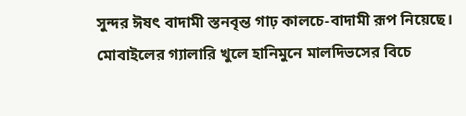সুন্দর ঈষৎ বাদামী স্তনবৃন্ত গাঢ় কালচে-বাদামী রূপ নিয়েছে। মোবাইলের গ্যালারি খুলে হানিমুনে মালদিভসের বিচে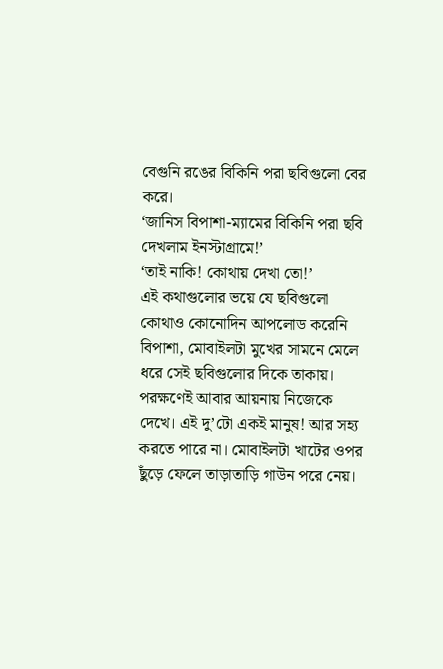বেগুনি রঙের বিকিনি পরা ছবিগুলো বের করে।
‘জানিস বিপাশা-ম্যামের বিকিনি পরা ছবি দেখলাম ইনস্টাগ্রামে!’
‘তাই নাকি! কোথায় দেখা তো!’
এই কথাগুলোর ভয়ে যে ছবিগুলো কোথাও কোনোদিন আপলোড করেনি বিপাশা, মোবাইলটা মুখের সামনে মেলে ধরে সেই ছবিগুলোর দিকে তাকায়। পরক্ষণেই আবার আয়নায় নিজেকে দেখে। এই দু’টো একই মানুষ! আর সহ্য করতে পারে না। মোবাইলটা খাটের ওপর ছুঁড়ে ফেলে তাড়াতাড়ি গাউন পরে নেয়।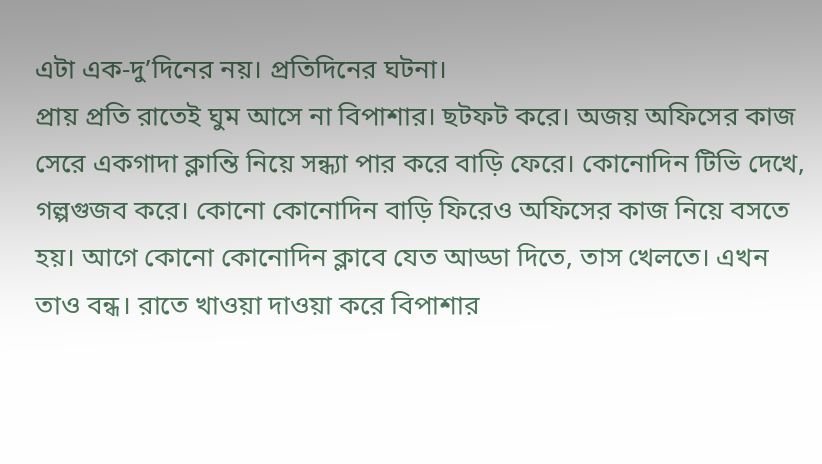এটা এক-দু’দিনের নয়। প্রতিদিনের ঘটনা।
প্রায় প্রতি রাতেই ঘুম আসে না বিপাশার। ছটফট করে। অজয় অফিসের কাজ সেরে একগাদা ক্লান্তি নিয়ে সন্ধ্যা পার করে বাড়ি ফেরে। কোনোদিন টিভি দেখে, গল্পগুজব করে। কোনো কোনোদিন বাড়ি ফিরেও অফিসের কাজ নিয়ে বসতে হয়। আগে কোনো কোনোদিন ক্লাবে যেত আড্ডা দিতে, তাস খেলতে। এখন তাও বন্ধ। রাতে খাওয়া দাওয়া করে বিপাশার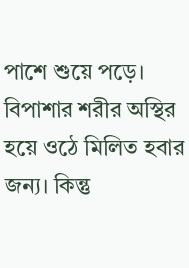পাশে শুয়ে পড়ে। বিপাশার শরীর অস্থির হয়ে ওঠে মিলিত হবার জন্য। কিন্তু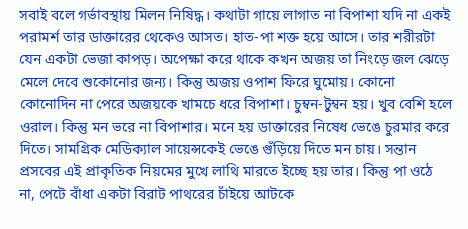সবাই বলে গর্ভাবস্থায় মিলন নিষিদ্ধ। কথাটা গায়ে লাগাত না বিপাশা যদি না একই পরামর্শ তার ডাক্তারের থেকেও আসত। হাত-পা শক্ত হয়ে আসে। তার শরীরটা যেন একটা ভেজা কাপড়। অপেক্ষা করে থাকে কখন অজয় তা নিংড়ে জল ঝেড়ে মেলে দেবে শুকোনোর জন্য। কিন্তু অজয় ওপাশ ফিরে ঘুমোয়। কোনো কোনোদিন না পেরে অজয়কে খামচে ধরে বিপাশা। চুম্বন-টুম্বন হয়। খুব বেশি হলে ওরাল। কিন্তু মন ভরে না বিপাশার। মনে হয় ডাক্তারের নিষেধ ভেঙে চুরমার করে দিতে। সামগ্রিক মেডিক্যাল সায়েন্সকেই ভেঙে গুঁড়িয়ে দিতে মন চায়। সন্তান প্রসবের এই প্রাকৃতিক নিয়মের মুখে লাথি মারতে ইচ্ছে হয় তার। কিন্তু পা ওঠে না, পেটে বাঁধা একটা বিরাট পাথরের চাঁইয়ে আটকে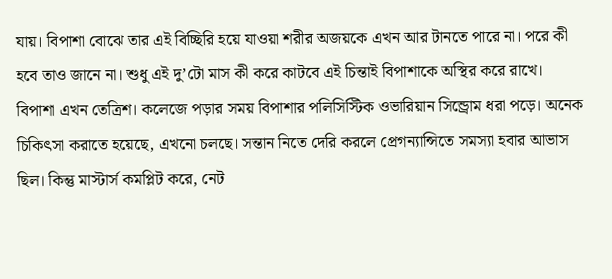যায়। বিপাশা বোঝে তার এই বিচ্ছিরি হয়ে যাওয়া শরীর অজয়কে এখন আর টানতে পারে না। পরে কী হবে তাও জানে না। শুধু এই দু’টো মাস কী করে কাটবে এই চিন্তাই বিপাশাকে অস্থির করে রাখে।
বিপাশা এখন তেত্রিশ। কলেজে পড়ার সময় বিপাশার পলিসিস্টিক ওভারিয়ান সিন্ড্রোম ধরা পড়ে। অনেক চিকিৎসা করাতে হয়েছে, এখনো চলছে। সন্তান নিতে দেরি করলে প্রেগন্যান্সিতে সমস্যা হবার আভাস ছিল। কিন্তু মাস্টার্স কমপ্লিট করে, নেট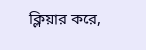ক্লিয়ার করে,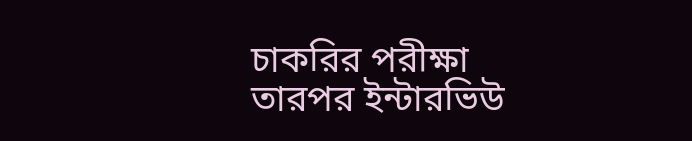চাকরির পরীক্ষা তারপর ইন্টারভিউ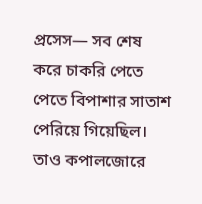প্রসেস— সব শেষ করে চাকরি পেতে পেতে বিপাশার সাতাশ পেরিয়ে গিয়েছিল। তাও কপালজোরে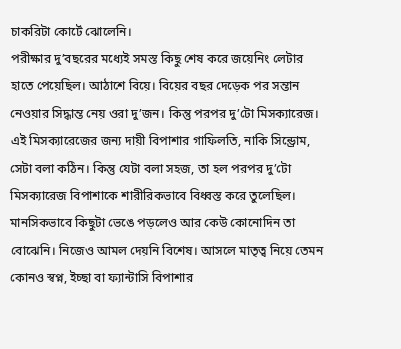চাকরিটা কোর্টে ঝোলেনি।
পরীক্ষার দু’বছরের মধ্যেই সমস্ত কিছু শেষ করে জয়েনিং লেটার হাতে পেয়েছিল। আঠাশে বিয়ে। বিয়ের বছর দেড়েক পর সন্তান নেওয়ার সিদ্ধান্ত নেয় ওরা দু’জন। কিন্তু পরপর দু’টো মিসক্যারেজ। এই মিসক্যারেজের জন্য দায়ী বিপাশার গাফিলতি, নাকি সিন্ড্রোম, সেটা বলা কঠিন। কিন্তু যেটা বলা সহজ, তা হল পরপর দু’টো মিসক্যারেজ বিপাশাকে শারীরিকভাবে বিধ্বস্ত করে তুলেছিল। মানসিকভাবে কিছুটা ভেঙে পড়লেও আর কেউ কোনোদিন তা বোঝেনি। নিজেও আমল দেয়নি বিশেষ। আসলে মাতৃত্ব নিয়ে তেমন কোনও স্বপ্ন, ইচ্ছা বা ফ্যান্টাসি বিপাশার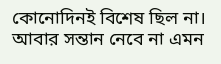কোনোদিনই বিশেষ ছিল না। আবার সন্তান নেবে না এমন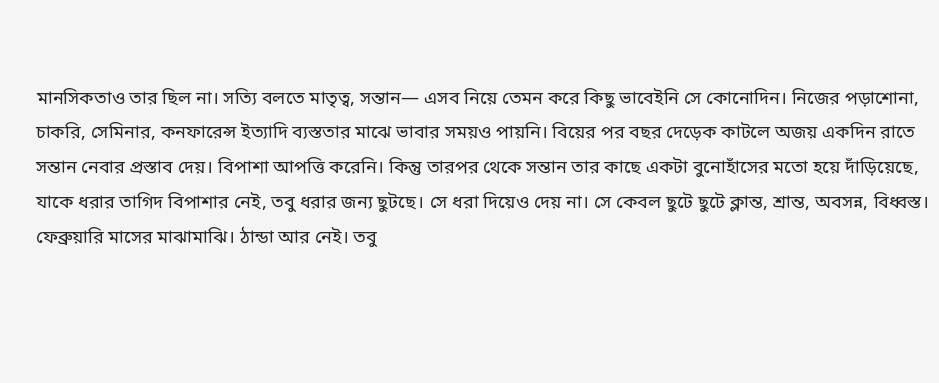মানসিকতাও তার ছিল না। সত্যি বলতে মাতৃত্ব, সন্তান— এসব নিয়ে তেমন করে কিছু ভাবেইনি সে কোনোদিন। নিজের পড়াশোনা, চাকরি, সেমিনার, কনফারেন্স ইত্যাদি ব্যস্ততার মাঝে ভাবার সময়ও পায়নি। বিয়ের পর বছর দেড়েক কাটলে অজয় একদিন রাতে সন্তান নেবার প্রস্তাব দেয়। বিপাশা আপত্তি করেনি। কিন্তু তারপর থেকে সন্তান তার কাছে একটা বুনোহাঁসের মতো হয়ে দাঁড়িয়েছে, যাকে ধরার তাগিদ বিপাশার নেই, তবু ধরার জন্য ছুটছে। সে ধরা দিয়েও দেয় না। সে কেবল ছুটে ছুটে ক্লান্ত, শ্রান্ত, অবসন্ন, বিধ্বস্ত।
ফেব্রুয়ারি মাসের মাঝামাঝি। ঠান্ডা আর নেই। তবু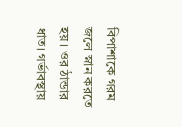বিপাশাকে গরম জলে স্নান করতে হয়। ওর ঠান্ডার ধাত। গর্ভাবস্থায়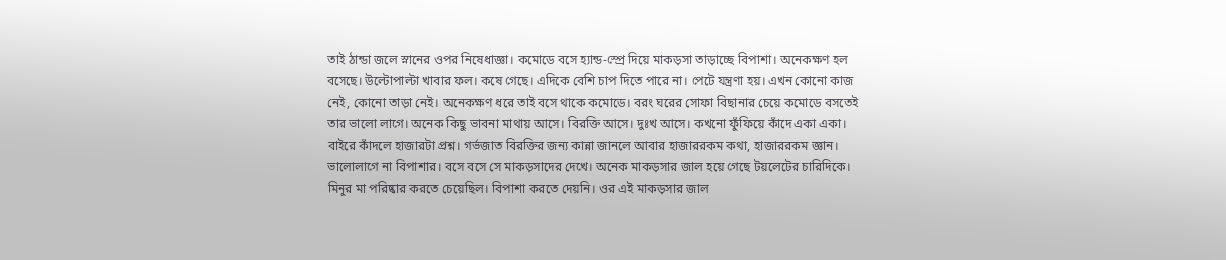তাই ঠান্ডা জলে স্নানের ওপর নিষেধাজ্ঞা। কমোডে বসে হ্যান্ড-স্প্রে দিয়ে মাকড়সা তাড়াচ্ছে বিপাশা। অনেকক্ষণ হল বসেছে। উল্টোপাল্টা খাবার ফল। কষে গেছে। এদিকে বেশি চাপ দিতে পারে না। পেটে যন্ত্রণা হয়। এখন কোনো কাজ নেই, কোনো তাড়া নেই। অনেকক্ষণ ধরে তাই বসে থাকে কমোডে। বরং ঘরের সোফা বিছানার চেয়ে কমোডে বসতেই তার ভালো লাগে। অনেক কিছু ভাবনা মাথায় আসে। বিরক্তি আসে। দুঃখ আসে। কখনো ফুঁফিয়ে কাঁদে একা একা। বাইরে কাঁদলে হাজারটা প্রশ্ন। গর্ভজাত বিরক্তির জন্য কান্না জানলে আবার হাজাররকম কথা, হাজাররকম জ্ঞান। ভালোলাগে না বিপাশার। বসে বসে সে মাকড়সাদের দেখে। অনেক মাকড়সার জাল হয়ে গেছে টয়লেটের চারিদিকে। মিনুর মা পরিষ্কার করতে চেয়েছিল। বিপাশা করতে দেয়নি। ওর এই মাকড়সার জাল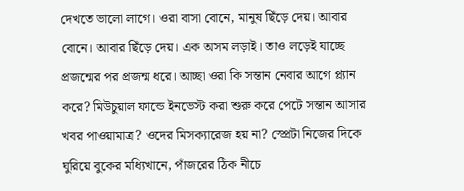দেখতে ভালো লাগে। ওরা বাসা বোনে, মানুষ ছিঁড়ে দেয়। আবার বোনে। আবার ছিঁড়ে দেয়। এক অসম লড়াই। তাও লড়েই যাচ্ছে প্রজন্মের পর প্রজন্ম ধরে। আচ্ছা ওরা কি সন্তান নেবার আগে প্ল্যান করে? মিউচুয়াল ফান্ডে ইনভেস্ট করা শুরু করে পেটে সন্তান আসার খবর পাওয়ামাত্র? ওদের মিসক্যারেজ হয় না? স্প্রেটা নিজের দিকে ঘুরিয়ে বুকের মধ্যিখানে, পাঁজরের ঠিক নীচে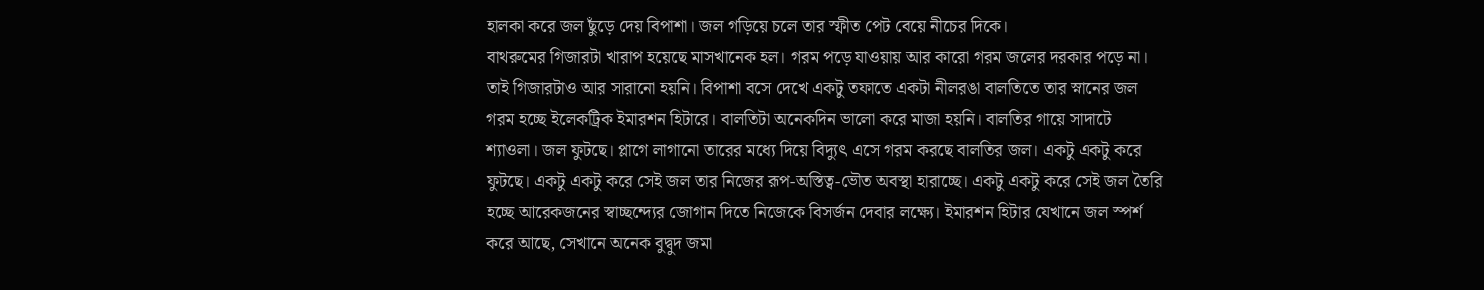হালকা করে জল ছুঁড়ে দেয় বিপাশা। জল গড়িয়ে চলে তার স্ফীত পেট বেয়ে নীচের দিকে।
বাথরুমের গিজারটা খারাপ হয়েছে মাসখানেক হল। গরম পড়ে যাওয়ায় আর কারো গরম জলের দরকার পড়ে না। তাই গিজারটাও আর সারানো হয়নি। বিপাশা বসে দেখে একটু তফাতে একটা নীলরঙা বালতিতে তার স্নানের জল গরম হচ্ছে ইলেকট্রিক ইমারশন হিটারে। বালতিটা অনেকদিন ভালো করে মাজা হয়নি। বালতির গায়ে সাদাটে শ্যাওলা। জল ফুটছে। প্লাগে লাগানো তারের মধ্যে দিয়ে বিদ্যুৎ এসে গরম করছে বালতির জল। একটু একটু করে ফুটছে। একটু একটু করে সেই জল তার নিজের রূপ-অস্তিত্ব-ভৌত অবস্থা হারাচ্ছে। একটু একটু করে সেই জল তৈরি হচ্ছে আরেকজনের স্বাচ্ছন্দ্যের জোগান দিতে নিজেকে বিসর্জন দেবার লক্ষ্যে। ইমারশন হিটার যেখানে জল স্পর্শ করে আছে, সেখানে অনেক বুদ্বুদ জমা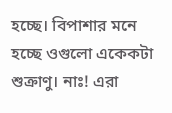হচ্ছে। বিপাশার মনে হচ্ছে ওগুলো একেকটা শুক্রাণু। নাঃ! এরা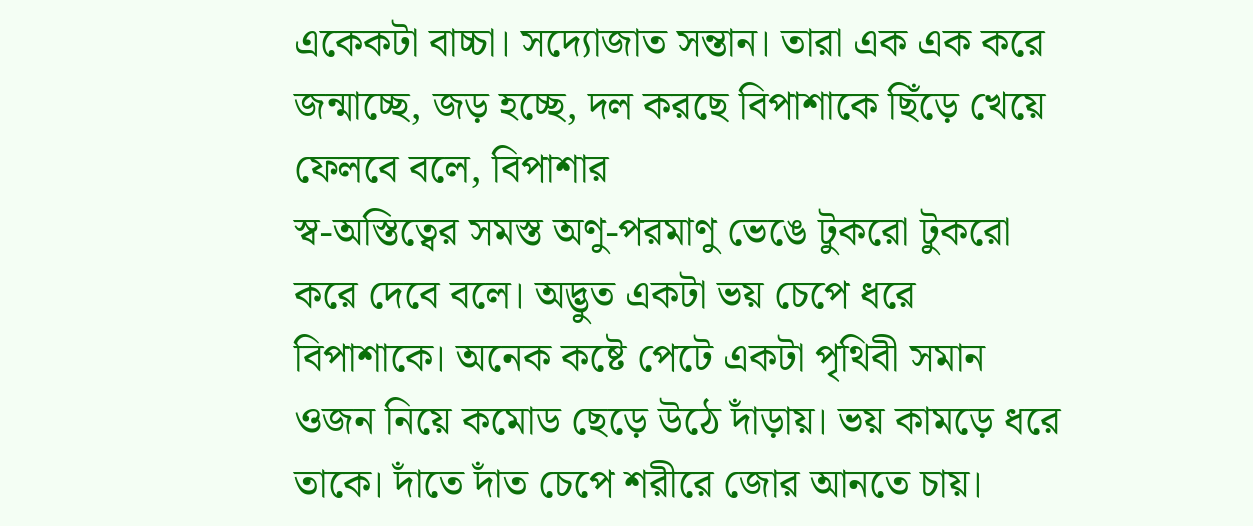একেকটা বাচ্চা। সদ্যোজাত সন্তান। তারা এক এক করে জন্মাচ্ছে, জড় হচ্ছে, দল করছে বিপাশাকে ছিঁড়ে খেয়ে ফেলবে বলে, বিপাশার
স্ব-অস্তিত্বের সমস্ত অণু-পরমাণু ভেঙে টুকরো টুকরো করে দেবে বলে। অদ্ভুত একটা ভয় চেপে ধরে বিপাশাকে। অনেক কষ্টে পেটে একটা পৃথিবী সমান ওজন নিয়ে কমোড ছেড়ে উঠে দাঁড়ায়। ভয় কামড়ে ধরে তাকে। দাঁতে দাঁত চেপে শরীরে জোর আনতে চায়।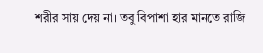শরীর সায় দেয় না। তবু বিপাশা হার মানতে রাজি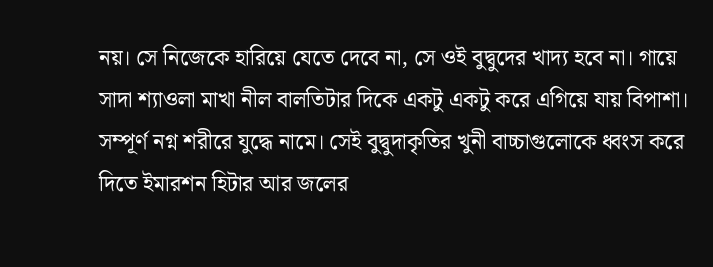নয়। সে নিজেকে হারিয়ে যেতে দেবে না, সে ওই বুদ্বুদের খাদ্য হবে না। গায়ে সাদা শ্যাওলা মাখা নীল বালতিটার দিকে একটু একটু করে এগিয়ে যায় বিপাশা। সম্পূর্ণ নগ্ন শরীরে যুদ্ধে নামে। সেই বুদ্বুদাকৃতির খুনী বাচ্চাগুলোকে ধ্বংস করে দিতে ইমারশন হিটার আর জলের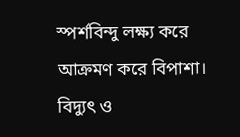স্পর্শবিন্দু লক্ষ্য করে আক্রমণ করে বিপাশা। বিদ্যুৎ ও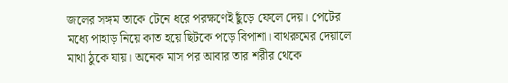জলের সঙ্গম তাকে টেনে ধরে পরক্ষণেই ছুঁড়ে ফেলে দেয়। পেটের মধ্যে পাহাড় নিয়ে কাত হয়ে ছিটকে পড়ে বিপাশা। বাথরুমের দেয়ালে মাথা ঠুকে যায়। অনেক মাস পর আবার তার শরীর থেকে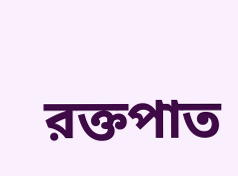রক্তপাত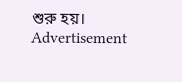শুরু হয়।
Advertisement